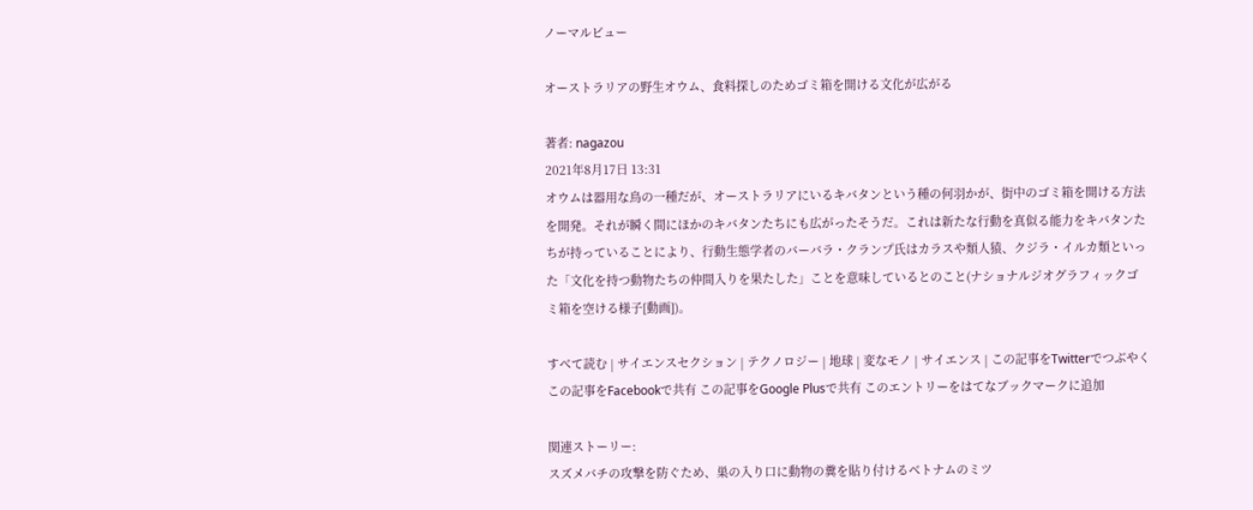ノーマルビュー

オーストラリアの野生オウム、食料探しのためゴミ箱を開ける文化が広がる

著者: nagazou
2021年8月17日 13:31
オウムは器用な鳥の一種だが、オーストラリアにいるキバタンという種の何羽かが、街中のゴミ箱を開ける方法を開発。それが瞬く間にほかのキバタンたちにも広がったそうだ。これは新たな行動を真似る能力をキバタンたちが持っていることにより、行動生態学者のバーバラ・クランプ氏はカラスや類人猿、クジラ・イルカ類といった「文化を持つ動物たちの仲間入りを果たした」ことを意味しているとのこと(ナショナルジオグラフィックゴミ箱を空ける様子[動画])。

すべて読む | サイエンスセクション | テクノロジー | 地球 | 変なモノ | サイエンス | この記事をTwitterでつぶやく この記事をFacebookで共有 この記事をGoogle Plusで共有 このエントリーをはてなブックマークに追加

関連ストーリー:
スズメバチの攻撃を防ぐため、巣の入り口に動物の糞を貼り付けるベトナムのミツ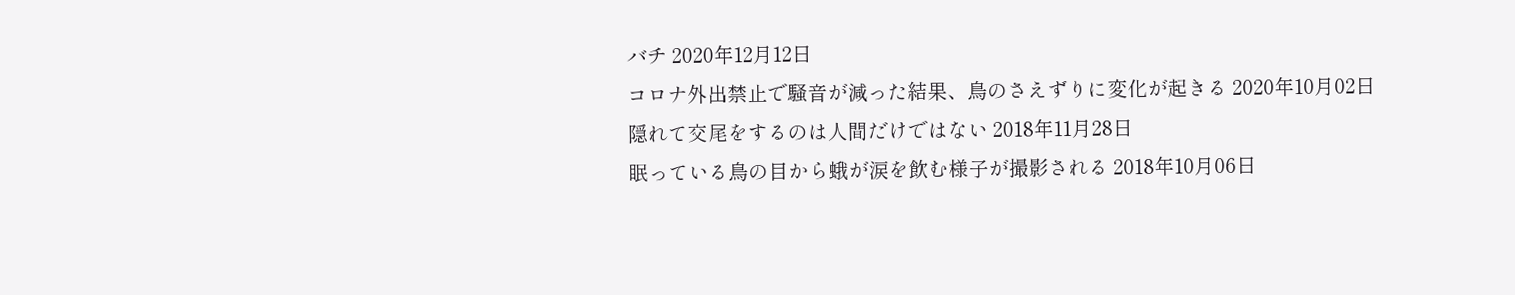バチ 2020年12月12日
コロナ外出禁止で騒音が減った結果、鳥のさえずりに変化が起きる 2020年10月02日
隠れて交尾をするのは人間だけではない 2018年11月28日
眠っている鳥の目から蛾が涙を飲む様子が撮影される 2018年10月06日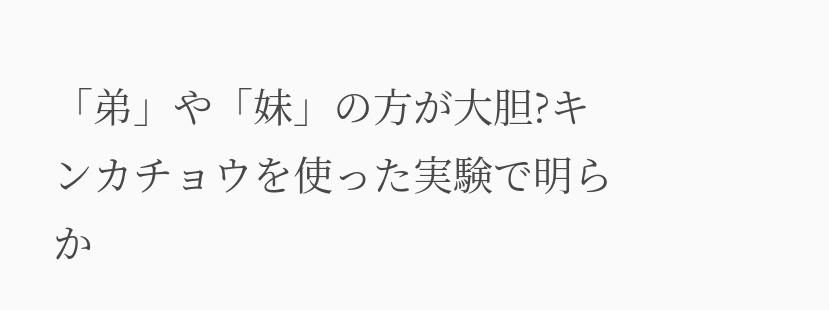「弟」や「妹」の方が大胆?キンカチョウを使った実験で明らか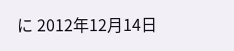に 2012年12月14日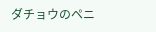ダチョウのペニ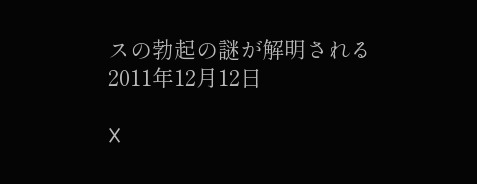スの勃起の謎が解明される 2011年12月12日

❌